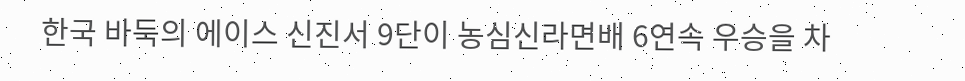한국 바둑의 에이스 신진서 9단이 농심신라면배 6연속 우승을 차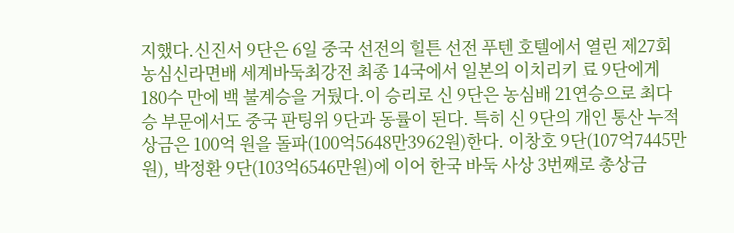지했다.신진서 9단은 6일 중국 선전의 힐튼 선전 푸텐 호텔에서 열린 제27회 농심신라면배 세계바둑최강전 최종 14국에서 일본의 이치리키 료 9단에게 180수 만에 백 불계승을 거뒀다.이 승리로 신 9단은 농심배 21연승으로 최다승 부문에서도 중국 판팅위 9단과 동률이 된다. 특히 신 9단의 개인 통산 누적 상금은 100억 원을 돌파(100억5648만3962원)한다. 이창호 9단(107억7445만원), 박정환 9단(103억6546만원)에 이어 한국 바둑 사상 3번째로 총상금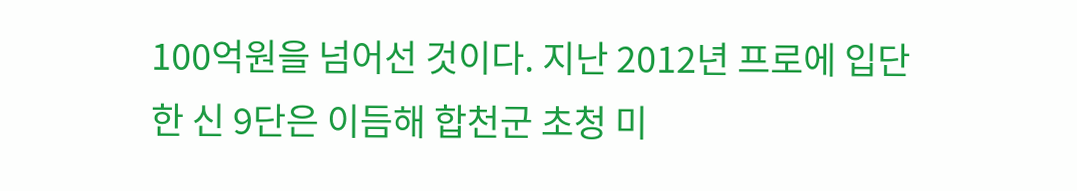100억원을 넘어선 것이다. 지난 2012년 프로에 입단한 신 9단은 이듬해 합천군 초청 미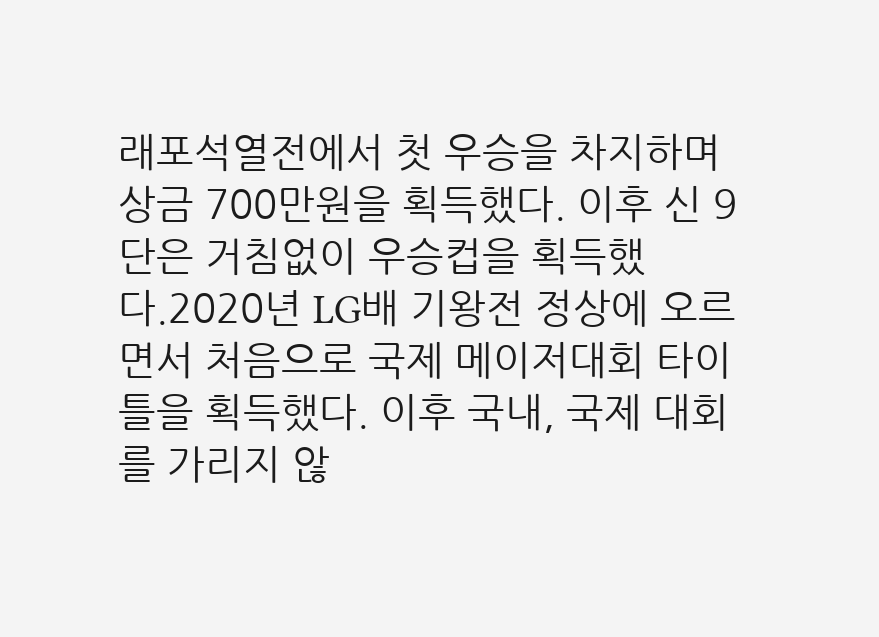래포석열전에서 첫 우승을 차지하며 상금 700만원을 획득했다. 이후 신 9단은 거침없이 우승컵을 획득했다.2020년 LG배 기왕전 정상에 오르면서 처음으로 국제 메이저대회 타이틀을 획득했다. 이후 국내, 국제 대회를 가리지 않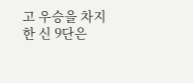고 우승을 차지한 신 9단은